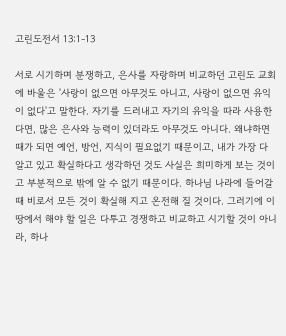고린도전서 13:1-13

서로 시기하며 분쟁하고, 은사를 자랑하며 비교하던 고린도 교회에 바울은 '사랑이 없으면 아무것도 아니고, 사랑이 없으면 유익이 없다'고 말한다. 자기를 드러내고 자기의 유익을 따라 사용한다면, 많은 은사와 능력이 있더라도 아무것도 아니다. 왜냐하면 때가 되면 예언, 방언, 지식이 필요없기 때문이고, 내가 가장 다 알고 있고 확실하다고 생각하던 것도 사실은 희미하게 보는 것이고 부분적으로 밖에 알 수 없기 때문이다. 하나님 나라에 들어갈 때 비로서 모든 것이 확실해 지고 온전해 질 것이다. 그러기에 이 땅에서 해야 할 일은 다투고 경쟁하고 비교하고 시기할 것이 아니라, 하나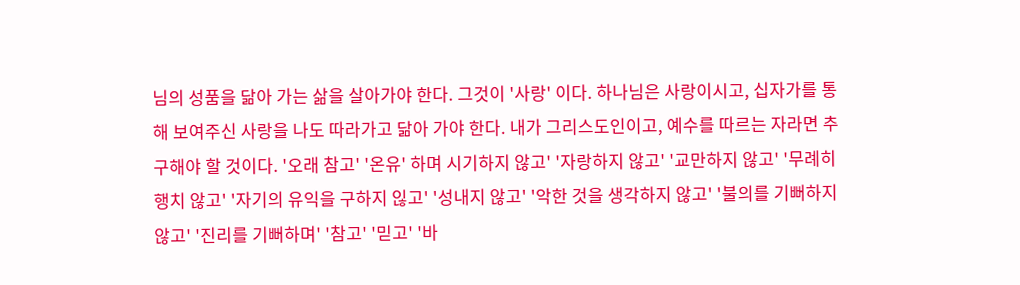님의 성품을 닮아 가는 삶을 살아가야 한다. 그것이 '사랑' 이다. 하나님은 사랑이시고, 십자가를 통해 보여주신 사랑을 나도 따라가고 닮아 가야 한다. 내가 그리스도인이고, 예수를 따르는 자라면 추구해야 할 것이다. '오래 참고' '온유' 하며 시기하지 않고' '자랑하지 않고' '교만하지 않고' '무례히 행치 않고' '자기의 유익을 구하지 읺고' '성내지 않고' '악한 것을 생각하지 않고' '불의를 기뻐하지 않고' '진리를 기뻐하며' '참고' '믿고' '바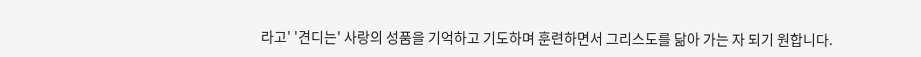라고' '견디는' 사랑의 성품을 기억하고 기도하며 훈련하면서 그리스도를 닮아 가는 자 되기 원합니다.